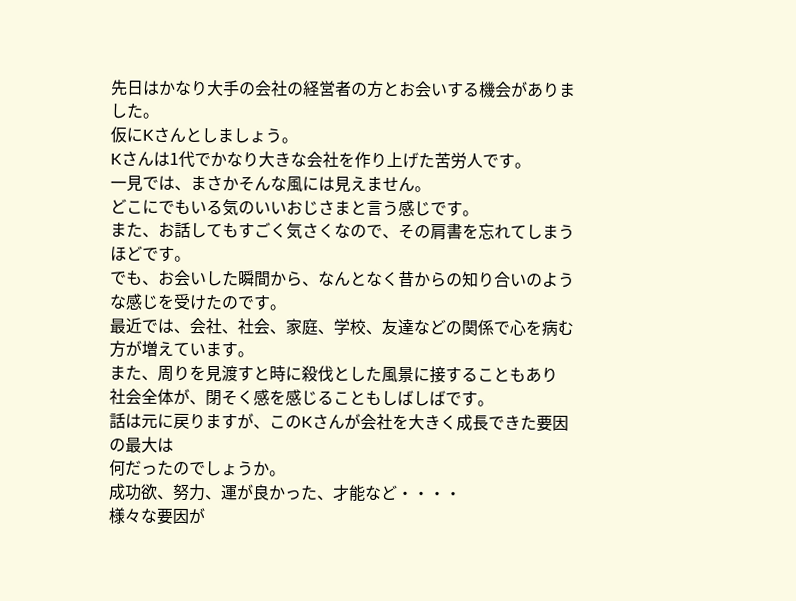先日はかなり大手の会社の経営者の方とお会いする機会がありました。
仮にKさんとしましょう。
Kさんは1代でかなり大きな会社を作り上げた苦労人です。
一見では、まさかそんな風には見えません。
どこにでもいる気のいいおじさまと言う感じです。
また、お話してもすごく気さくなので、その肩書を忘れてしまうほどです。
でも、お会いした瞬間から、なんとなく昔からの知り合いのような感じを受けたのです。
最近では、会社、社会、家庭、学校、友達などの関係で心を病む方が増えています。
また、周りを見渡すと時に殺伐とした風景に接することもあり
社会全体が、閉そく感を感じることもしばしばです。
話は元に戻りますが、このKさんが会社を大きく成長できた要因の最大は
何だったのでしょうか。
成功欲、努力、運が良かった、才能など・・・・
様々な要因が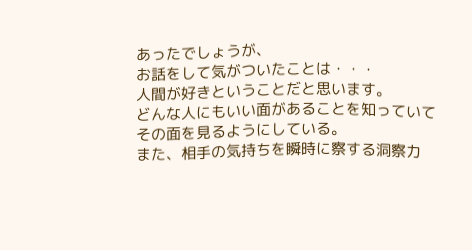あったでしょうが、
お話をして気がついたことは・・・
人間が好きということだと思います。
どんな人にもいい面があることを知っていて
その面を見るようにしている。
また、相手の気持ちを瞬時に察する洞察力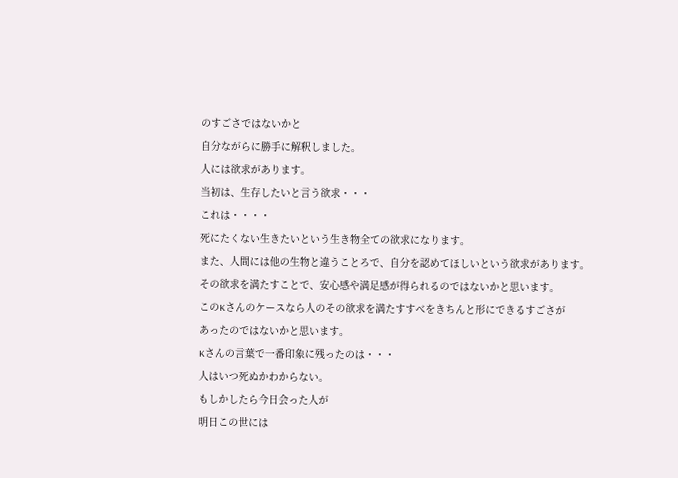のすごさではないかと
自分ながらに勝手に解釈しました。
人には欲求があります。
当初は、生存したいと言う欲求・・・
これは・・・・
死にたくない生きたいという生き物全ての欲求になります。
また、人間には他の生物と違うことろで、自分を認めてほしいという欲求があります。
その欲求を満たすことで、安心感や満足感が得られるのではないかと思います。
このKさんのケースなら人のその欲求を満たすすべをきちんと形にできるすごさが
あったのではないかと思います。
Kさんの言葉で一番印象に残ったのは・・・
人はいつ死ぬかわからない。
もしかしたら今日会った人が
明日この世には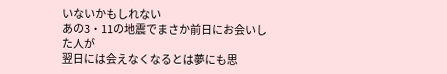いないかもしれない
あの3・11の地震でまさか前日にお会いした人が
翌日には会えなくなるとは夢にも思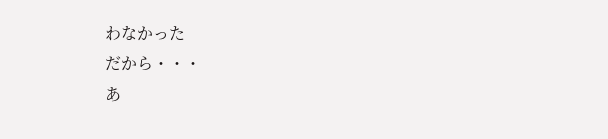わなかった
だから・・・
あ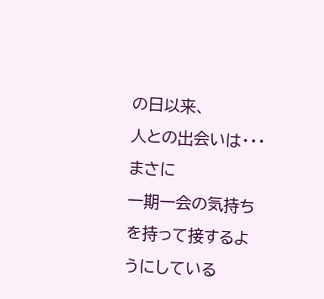の日以来、
人との出会いは・・・
まさに
一期一会の気持ちを持って接するようにしている